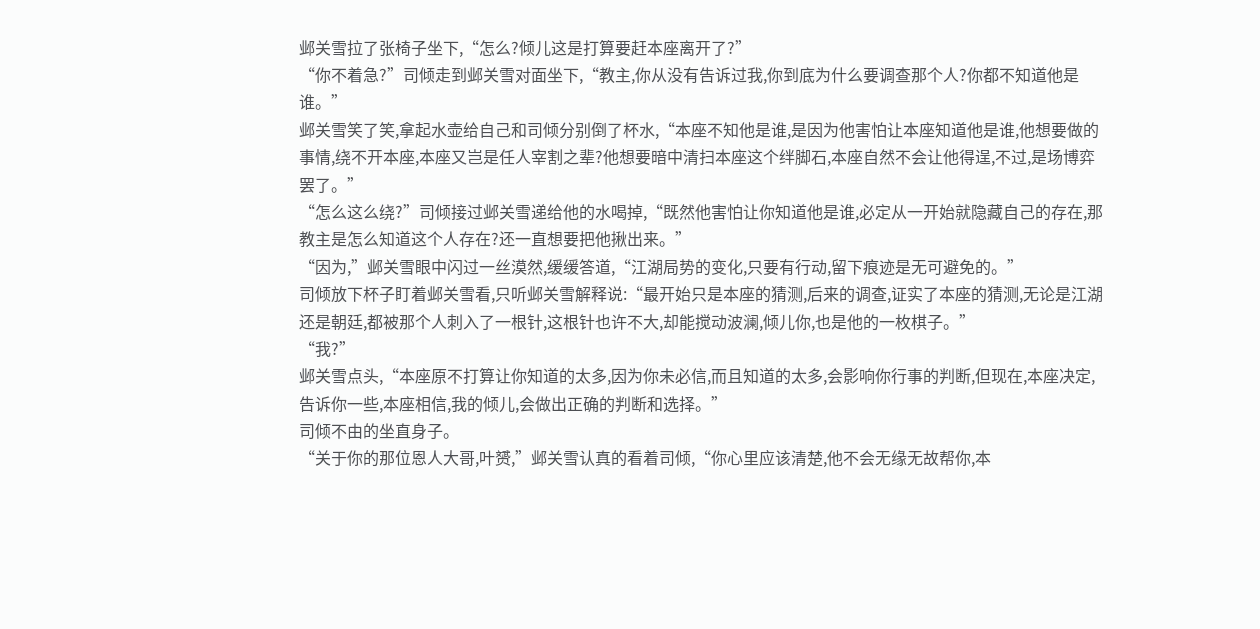邺关雪拉了张椅子坐下,“怎么?倾儿这是打算要赶本座离开了?”
“你不着急?”司倾走到邺关雪对面坐下,“教主,你从没有告诉过我,你到底为什么要调查那个人?你都不知道他是谁。”
邺关雪笑了笑,拿起水壶给自己和司倾分别倒了杯水,“本座不知他是谁,是因为他害怕让本座知道他是谁,他想要做的事情,绕不开本座,本座又岂是任人宰割之辈?他想要暗中清扫本座这个绊脚石,本座自然不会让他得逞,不过,是场博弈罢了。”
“怎么这么绕?”司倾接过邺关雪递给他的水喝掉,“既然他害怕让你知道他是谁,必定从一开始就隐藏自己的存在,那教主是怎么知道这个人存在?还一直想要把他揪出来。”
“因为,”邺关雪眼中闪过一丝漠然,缓缓答道,“江湖局势的变化,只要有行动,留下痕迹是无可避免的。”
司倾放下杯子盯着邺关雪看,只听邺关雪解释说:“最开始只是本座的猜测,后来的调查,证实了本座的猜测,无论是江湖还是朝廷,都被那个人刺入了一根针,这根针也许不大,却能搅动波澜,倾儿你,也是他的一枚棋子。”
“我?”
邺关雪点头,“本座原不打算让你知道的太多,因为你未必信,而且知道的太多,会影响你行事的判断,但现在,本座决定,告诉你一些,本座相信,我的倾儿,会做出正确的判断和选择。”
司倾不由的坐直身子。
“关于你的那位恩人大哥,叶赟,”邺关雪认真的看着司倾,“你心里应该清楚,他不会无缘无故帮你,本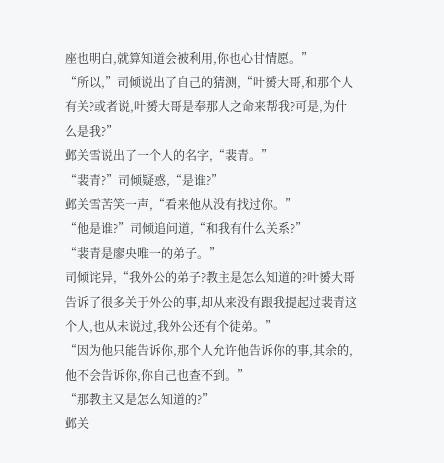座也明白,就算知道会被利用,你也心甘情愿。”
“所以,”司倾说出了自己的猜测,“叶赟大哥,和那个人有关?或者说,叶赟大哥是奉那人之命来帮我?可是,为什么是我?”
邺关雪说出了一个人的名字,“裴青。”
“裴青?”司倾疑惑,“是谁?”
邺关雪苦笑一声,“看来他从没有找过你。”
“他是谁?”司倾追问道,“和我有什么关系?”
“裴青是廖央唯一的弟子。”
司倾诧异,“我外公的弟子?教主是怎么知道的?叶赟大哥告诉了很多关于外公的事,却从来没有跟我提起过裴青这个人,也从未说过,我外公还有个徒弟。”
“因为他只能告诉你,那个人允许他告诉你的事,其余的,他不会告诉你,你自己也查不到。”
“那教主又是怎么知道的?”
邺关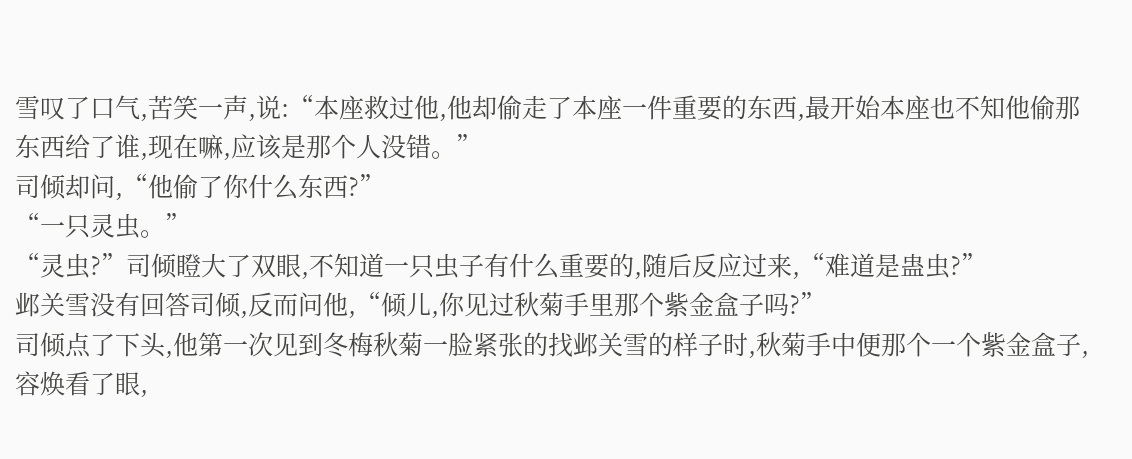雪叹了口气,苦笑一声,说:“本座救过他,他却偷走了本座一件重要的东西,最开始本座也不知他偷那东西给了谁,现在嘛,应该是那个人没错。”
司倾却问,“他偷了你什么东西?”
“一只灵虫。”
“灵虫?”司倾瞪大了双眼,不知道一只虫子有什么重要的,随后反应过来,“难道是蛊虫?”
邺关雪没有回答司倾,反而问他,“倾儿,你见过秋菊手里那个紫金盒子吗?”
司倾点了下头,他第一次见到冬梅秋菊一脸紧张的找邺关雪的样子时,秋菊手中便那个一个紫金盒子,容焕看了眼,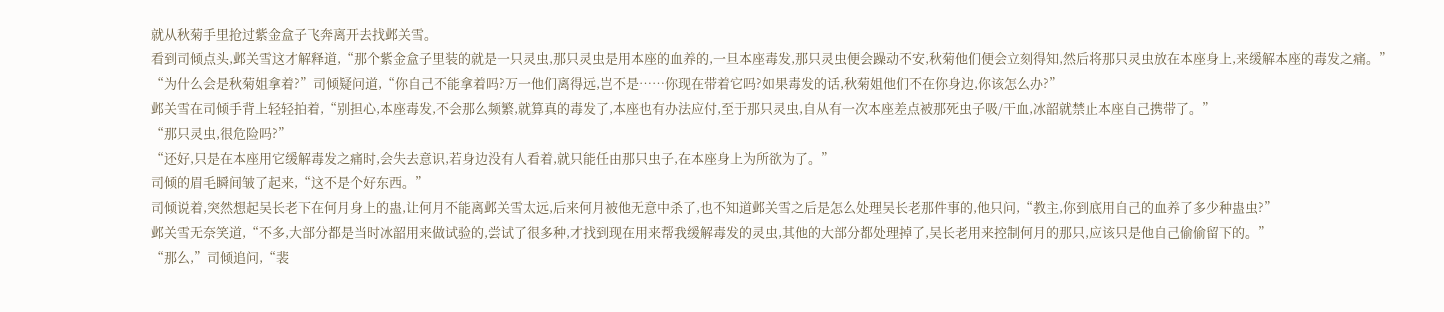就从秋菊手里抢过紫金盒子飞奔离开去找邺关雪。
看到司倾点头,邺关雪这才解释道,“那个紫金盒子里装的就是一只灵虫,那只灵虫是用本座的血养的,一旦本座毒发,那只灵虫便会躁动不安,秋菊他们便会立刻得知,然后将那只灵虫放在本座身上,来缓解本座的毒发之痛。”
“为什么会是秋菊姐拿着?”司倾疑问道,“你自己不能拿着吗?万一他们离得远,岂不是……你现在带着它吗?如果毒发的话,秋菊姐他们不在你身边,你该怎么办?”
邺关雪在司倾手背上轻轻拍着,“别担心,本座毒发,不会那么频繁,就算真的毒发了,本座也有办法应付,至于那只灵虫,自从有一次本座差点被那死虫子吸/干血,冰韶就禁止本座自己携带了。”
“那只灵虫,很危险吗?”
“还好,只是在本座用它缓解毒发之痛时,会失去意识,若身边没有人看着,就只能任由那只虫子,在本座身上为所欲为了。”
司倾的眉毛瞬间皱了起来,“这不是个好东西。”
司倾说着,突然想起吴长老下在何月身上的蛊,让何月不能离邺关雪太远,后来何月被他无意中杀了,也不知道邺关雪之后是怎么处理吴长老那件事的,他只问,“教主,你到底用自己的血养了多少种蛊虫?”
邺关雪无奈笑道,“不多,大部分都是当时冰韶用来做试验的,尝试了很多种,才找到现在用来帮我缓解毒发的灵虫,其他的大部分都处理掉了,吴长老用来控制何月的那只,应该只是他自己偷偷留下的。”
“那么,”司倾追问,“裴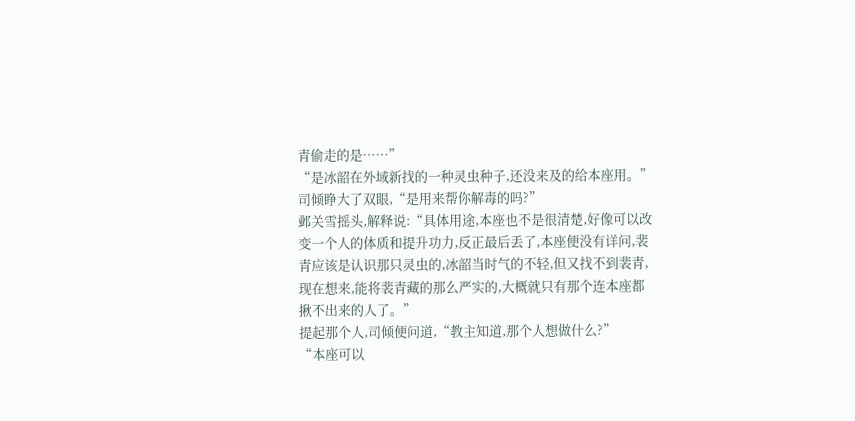青偷走的是……”
“是冰韶在外域新找的一种灵虫种子,还没来及的给本座用。”
司倾睁大了双眼,“是用来帮你解毒的吗?”
邺关雪摇头,解释说:“具体用途,本座也不是很清楚,好像可以改变一个人的体质和提升功力,反正最后丢了,本座便没有详问,裴青应该是认识那只灵虫的,冰韶当时气的不轻,但又找不到裴青,现在想来,能将裴青藏的那么严实的,大概就只有那个连本座都揪不出来的人了。”
提起那个人,司倾便问道,“教主知道,那个人想做什么?”
“本座可以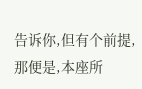告诉你,但有个前提,那便是,本座所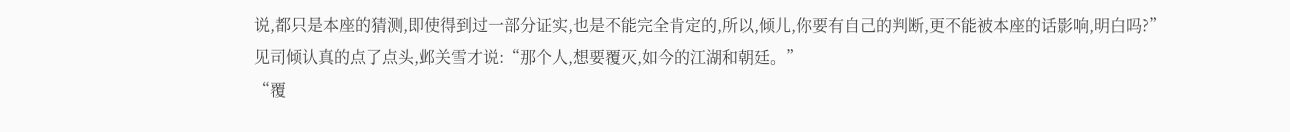说,都只是本座的猜测,即使得到过一部分证实,也是不能完全肯定的,所以,倾儿,你要有自己的判断,更不能被本座的话影响,明白吗?”
见司倾认真的点了点头,邺关雪才说:“那个人,想要覆灭,如今的江湖和朝廷。”
“覆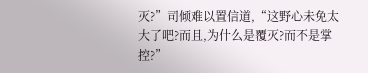灭?”司倾难以置信道,“这野心未免太大了吧?而且,为什么是覆灭?而不是掌控?”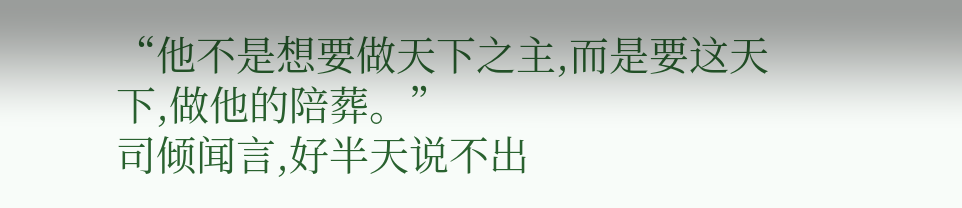“他不是想要做天下之主,而是要这天下,做他的陪葬。”
司倾闻言,好半天说不出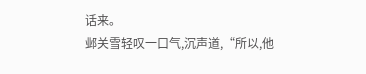话来。
邺关雪轻叹一口气,沉声道,“所以,他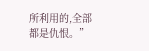所利用的,全部都是仇恨。”